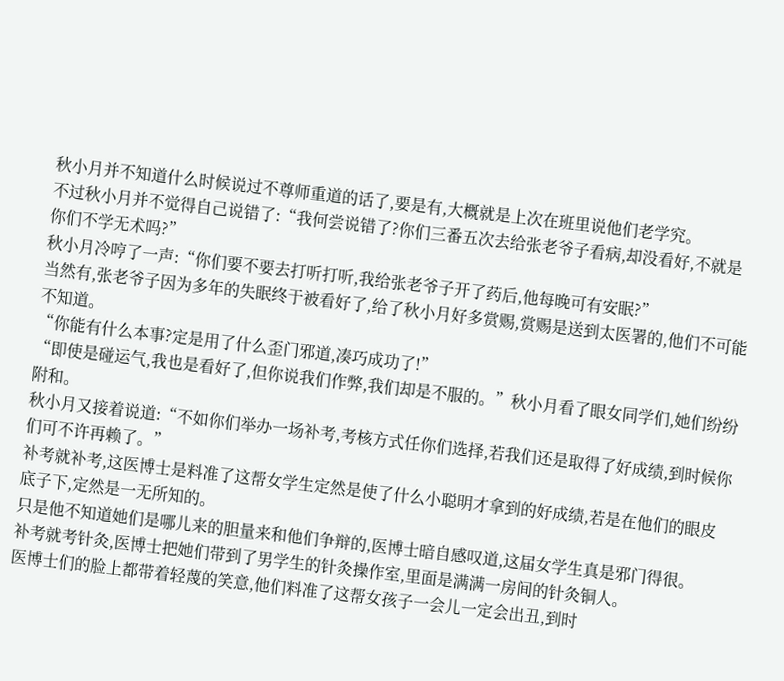秋小月并不知道什么时候说过不尊师重道的话了,要是有,大概就是上次在班里说他们老学究。
不过秋小月并不觉得自己说错了:“我何尝说错了?你们三番五次去给张老爷子看病,却没看好,不就是你们不学无术吗?”
秋小月冷哼了一声:“你们要不要去打听打听,我给张老爷子开了药后,他每晚可有安眠?”
当然有,张老爷子因为多年的失眠终于被看好了,给了秋小月好多赏赐,赏赐是送到太医署的,他们不可能不知道。
“你能有什么本事?定是用了什么歪门邪道,凑巧成功了!”
“即使是碰运气,我也是看好了,但你说我们作弊,我们却是不服的。”秋小月看了眼女同学们,她们纷纷附和。
秋小月又接着说道:“不如你们举办一场补考,考核方式任你们选择,若我们还是取得了好成绩,到时候你们可不许再赖了。”
补考就补考,这医博士是料准了这帮女学生定然是使了什么小聪明才拿到的好成绩,若是在他们的眼皮底子下,定然是一无所知的。
只是他不知道她们是哪儿来的胆量来和他们争辩的,医博士暗自感叹道,这届女学生真是邪门得很。
补考就考针灸,医博士把她们带到了男学生的针灸操作室,里面是满满一房间的针灸铜人。
医博士们的脸上都带着轻蔑的笑意,他们料准了这帮女孩子一会儿一定会出丑,到时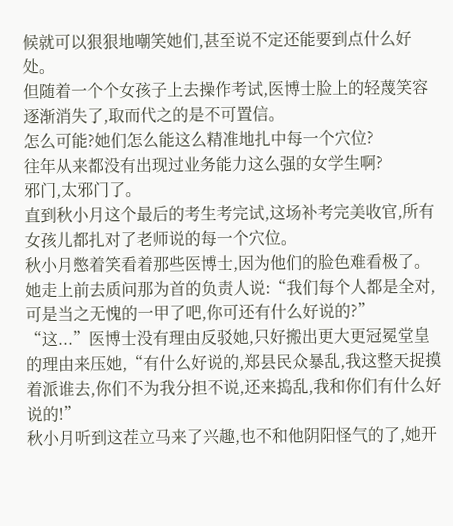候就可以狠狠地嘲笑她们,甚至说不定还能要到点什么好处。
但随着一个个女孩子上去操作考试,医博士脸上的轻蔑笑容逐渐消失了,取而代之的是不可置信。
怎么可能?她们怎么能这么精准地扎中每一个穴位?
往年从来都没有出现过业务能力这么强的女学生啊?
邪门,太邪门了。
直到秋小月这个最后的考生考完试,这场补考完美收官,所有女孩儿都扎对了老师说的每一个穴位。
秋小月憋着笑看着那些医博士,因为他们的脸色难看极了。
她走上前去质问那为首的负责人说:“我们每个人都是全对,可是当之无愧的一甲了吧,你可还有什么好说的?”
“这...”医博士没有理由反驳她,只好搬出更大更冠冕堂皇的理由来压她,“有什么好说的,郑县民众暴乱,我这整天捉摸着派谁去,你们不为我分担不说,还来捣乱,我和你们有什么好说的!”
秋小月听到这茬立马来了兴趣,也不和他阴阳怪气的了,她开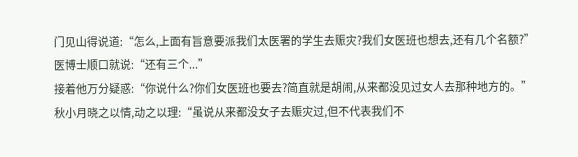门见山得说道:“怎么,上面有旨意要派我们太医署的学生去赈灾?我们女医班也想去,还有几个名额?”
医博士顺口就说:“还有三个...”
接着他万分疑惑:“你说什么?你们女医班也要去?简直就是胡闹,从来都没见过女人去那种地方的。”
秋小月晓之以情,动之以理:“虽说从来都没女子去赈灾过,但不代表我们不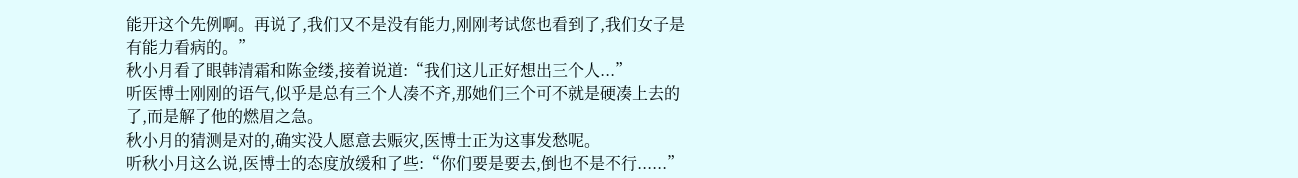能开这个先例啊。再说了,我们又不是没有能力,刚刚考试您也看到了,我们女子是有能力看病的。”
秋小月看了眼韩清霜和陈金缕,接着说道:“我们这儿正好想出三个人...”
听医博士刚刚的语气,似乎是总有三个人凑不齐,那她们三个可不就是硬凑上去的了,而是解了他的燃眉之急。
秋小月的猜测是对的,确实没人愿意去赈灾,医博士正为这事发愁呢。
听秋小月这么说,医博士的态度放缓和了些:“你们要是要去,倒也不是不行......”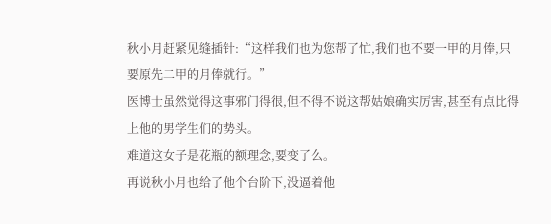秋小月赶紧见缝插针:“这样我们也为您帮了忙,我们也不要一甲的月俸,只要原先二甲的月俸就行。”
医博士虽然觉得这事邪门得很,但不得不说这帮姑娘确实厉害,甚至有点比得上他的男学生们的势头。
难道这女子是花瓶的额理念,要变了么。
再说秋小月也给了他个台阶下,没逼着他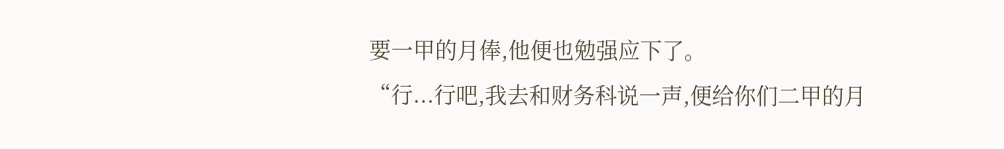要一甲的月俸,他便也勉强应下了。
“行...行吧,我去和财务科说一声,便给你们二甲的月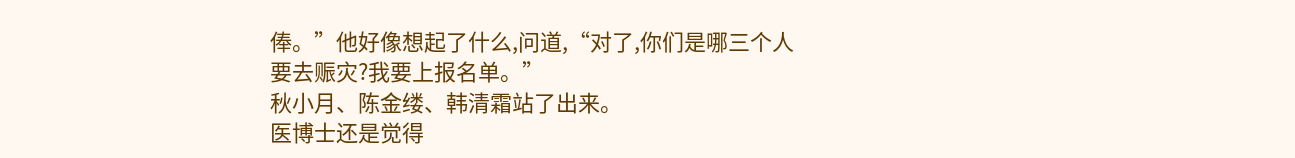俸。”他好像想起了什么,问道,“对了,你们是哪三个人要去赈灾?我要上报名单。”
秋小月、陈金缕、韩清霜站了出来。
医博士还是觉得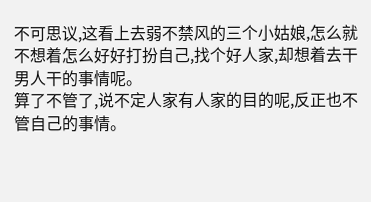不可思议,这看上去弱不禁风的三个小姑娘,怎么就不想着怎么好好打扮自己,找个好人家,却想着去干男人干的事情呢。
算了不管了,说不定人家有人家的目的呢,反正也不管自己的事情。